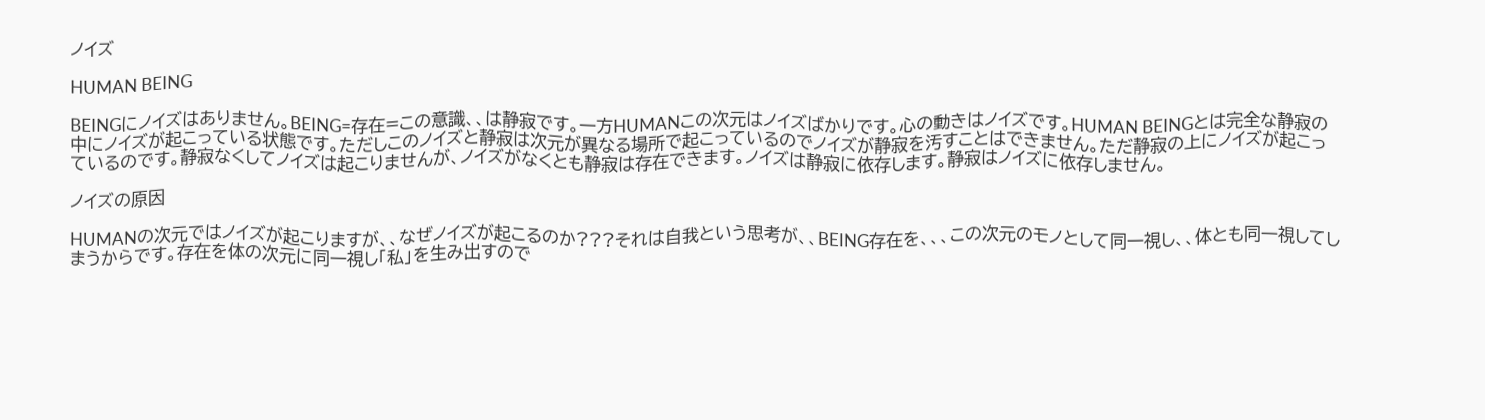ノイズ

HUMAN BEING

BEINGにノイズはありません。BEING=存在=この意識、、は静寂です。一方HUMANこの次元はノイズばかりです。心の動きはノイズです。HUMAN BEINGとは完全な静寂の中にノイズが起こっている状態です。ただしこのノイズと静寂は次元が異なる場所で起こっているのでノイズが静寂を汚すことはできません。ただ静寂の上にノイズが起こっているのです。静寂なくしてノイズは起こりませんが、ノイズがなくとも静寂は存在できます。ノイズは静寂に依存します。静寂はノイズに依存しません。

ノイズの原因

HUMANの次元ではノイズが起こりますが、、なぜノイズが起こるのか???それは自我という思考が、、BEING存在を、、、この次元のモノとして同一視し、、体とも同一視してしまうからです。存在を体の次元に同一視し「私」を生み出すので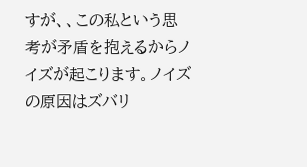すが、、この私という思考が矛盾を抱えるからノイズが起こります。ノイズの原因はズバリ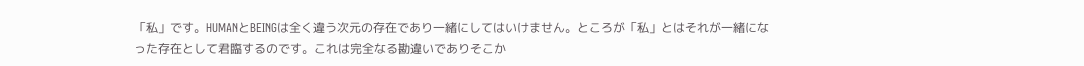「私」です。HUMANとBEINGは全く違う次元の存在であり一緒にしてはいけません。ところが「私」とはそれが一緒になった存在として君臨するのです。これは完全なる勘違いでありそこか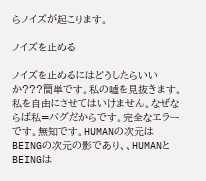らノイズが起こります。

ノイズを止める

ノイズを止めるにはどうしたらいいか???簡単です。私の嘘を見抜きます。私を自由にさせてはいけません。なぜならば私=バグだからです。完全なエラーです。無知です。HUMANの次元はBEINGの次元の影であり、、HUMANとBEINGは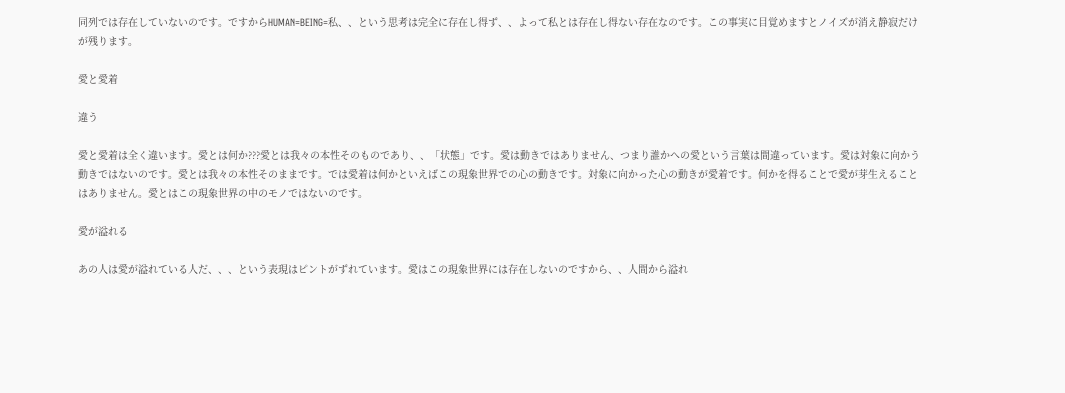同列では存在していないのです。ですからHUMAN=BEING=私、、という思考は完全に存在し得ず、、よって私とは存在し得ない存在なのです。この事実に目覚めますとノイズが消え静寂だけが残ります。

愛と愛着

違う

愛と愛着は全く違います。愛とは何か???愛とは我々の本性そのものであり、、「状態」です。愛は動きではありません、つまり誰かへの愛という言葉は間違っています。愛は対象に向かう動きではないのです。愛とは我々の本性そのままです。では愛着は何かといえばこの現象世界での心の動きです。対象に向かった心の動きが愛着です。何かを得ることで愛が芽生えることはありません。愛とはこの現象世界の中のモノではないのです。

愛が溢れる

あの人は愛が溢れている人だ、、、という表現はピントがずれています。愛はこの現象世界には存在しないのですから、、人間から溢れ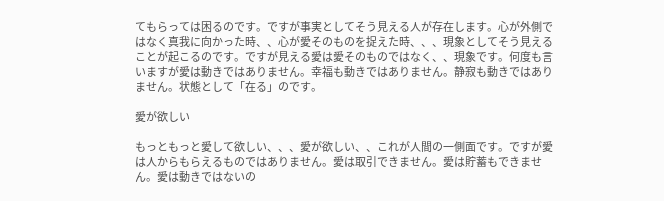てもらっては困るのです。ですが事実としてそう見える人が存在します。心が外側ではなく真我に向かった時、、心が愛そのものを捉えた時、、、現象としてそう見えることが起こるのです。ですが見える愛は愛そのものではなく、、現象です。何度も言いますが愛は動きではありません。幸福も動きではありません。静寂も動きではありません。状態として「在る」のです。

愛が欲しい

もっともっと愛して欲しい、、、愛が欲しい、、これが人間の一側面です。ですが愛は人からもらえるものではありません。愛は取引できません。愛は貯蓄もできません。愛は動きではないの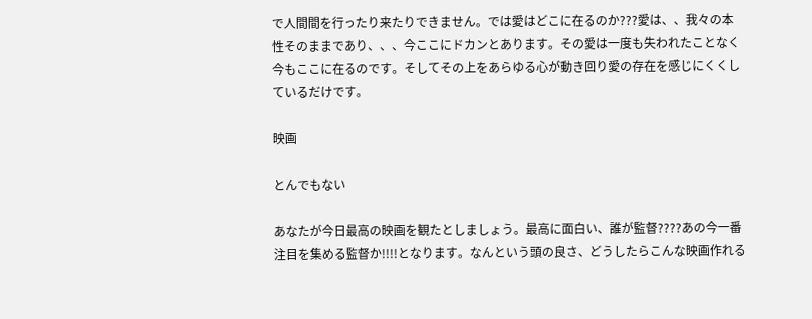で人間間を行ったり来たりできません。では愛はどこに在るのか???愛は、、我々の本性そのままであり、、、今ここにドカンとあります。その愛は一度も失われたことなく今もここに在るのです。そしてその上をあらゆる心が動き回り愛の存在を感じにくくしているだけです。

映画

とんでもない

あなたが今日最高の映画を観たとしましょう。最高に面白い、誰が監督????あの今一番注目を集める監督か!!!!となります。なんという頭の良さ、どうしたらこんな映画作れる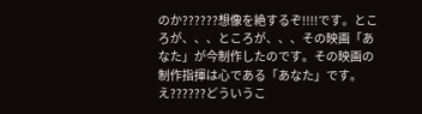のか??????想像を絶するぞ!!!!です。ところが、、、ところが、、、その映画「あなた」が今制作したのです。その映画の制作指揮は心である「あなた」です。え??????どういうこ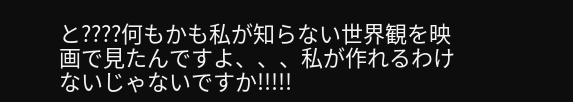と????何もかも私が知らない世界観を映画で見たんですよ、、、私が作れるわけないじゃないですか!!!!!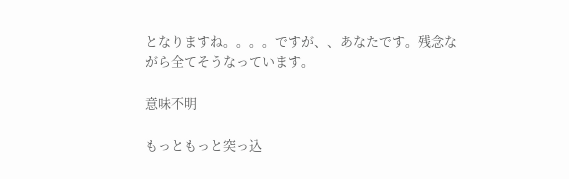となりますね。。。。ですが、、あなたです。残念ながら全てそうなっています。

意味不明

もっともっと突っ込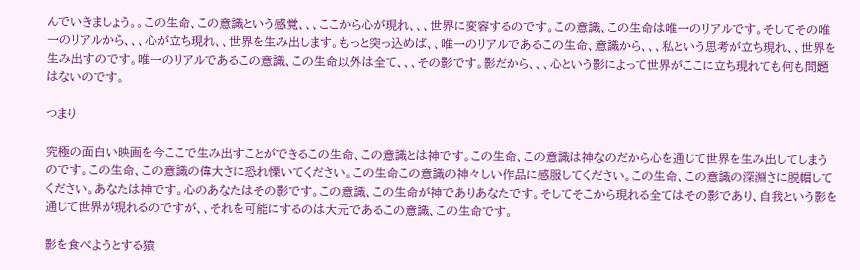んでいきましょう。。この生命、この意識という感覚、、、ここから心が現れ、、、世界に変容するのです。この意識、この生命は唯一のリアルです。そしてその唯一のリアルから、、、心が立ち現れ、、世界を生み出します。もっと突っ込めば、、唯一のリアルであるこの生命、意識から、、、私という思考が立ち現れ、、世界を生み出すのです。唯一のリアルであるこの意識、この生命以外は全て、、、その影です。影だから、、、心という影によって世界がここに立ち現れても何も問題はないのです。

つまり

究極の面白い映画を今ここで生み出すことができるこの生命、この意識とは神です。この生命、この意識は神なのだから心を通じて世界を生み出してしまうのです。この生命、この意識の偉大さに恐れ慄いてください。この生命この意識の神々しい作品に感服してください。この生命、この意識の深淵さに脱帽してください。あなたは神です。心のあなたはその影です。この意識、この生命が神でありあなたです。そしてそこから現れる全てはその影であり、自我という影を通じて世界が現れるのですが、、それを可能にするのは大元であるこの意識、この生命です。

影を食べようとする猿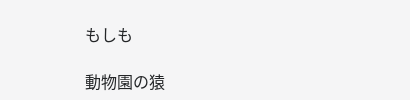もしも

動物園の猿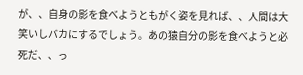が、、自身の影を食べようともがく姿を見れば、、人間は大笑いしバカにするでしょう。あの猿自分の影を食べようと必死だ、、っ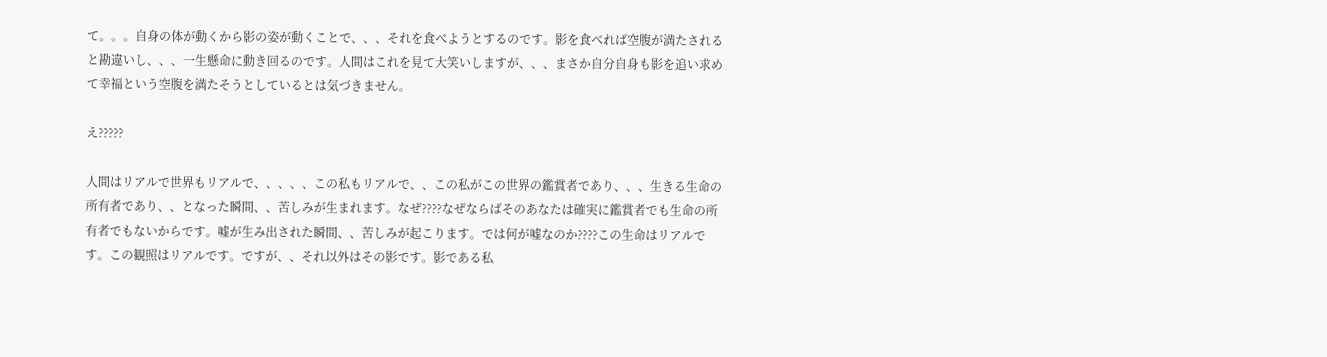て。。。自身の体が動くから影の姿が動くことで、、、それを食べようとするのです。影を食べれば空腹が満たされると勘違いし、、、一生懸命に動き回るのです。人間はこれを見て大笑いしますが、、、まさか自分自身も影を追い求めて幸福という空腹を満たそうとしているとは気づきません。

え?????

人間はリアルで世界もリアルで、、、、、この私もリアルで、、この私がこの世界の鑑賞者であり、、、生きる生命の所有者であり、、となった瞬間、、苦しみが生まれます。なぜ????なぜならばそのあなたは確実に鑑賞者でも生命の所有者でもないからです。嘘が生み出された瞬間、、苦しみが起こります。では何が嘘なのか????この生命はリアルです。この観照はリアルです。ですが、、それ以外はその影です。影である私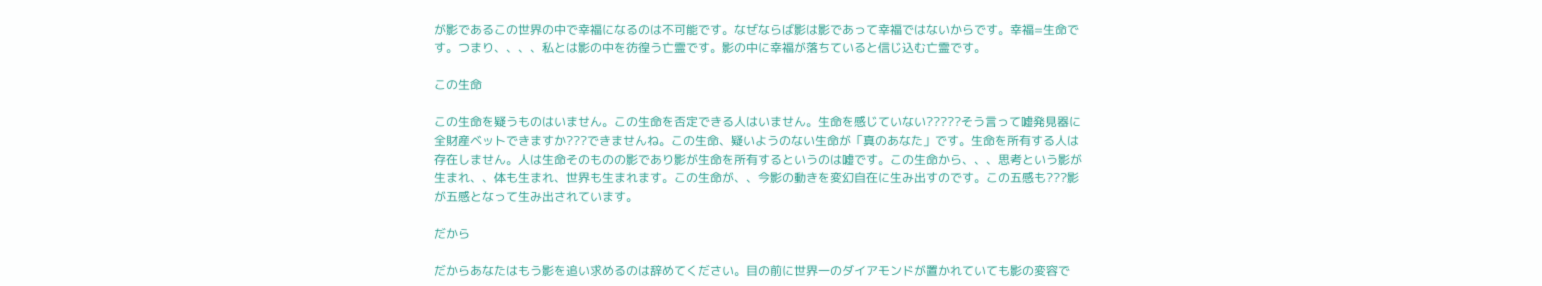が影であるこの世界の中で幸福になるのは不可能です。なぜならば影は影であって幸福ではないからです。幸福=生命です。つまり、、、、私とは影の中を彷徨う亡霊です。影の中に幸福が落ちていると信じ込む亡霊です。

この生命

この生命を疑うものはいません。この生命を否定できる人はいません。生命を感じていない?????そう言って嘘発見器に全財産ベットできますか???できませんね。この生命、疑いようのない生命が「真のあなた」です。生命を所有する人は存在しません。人は生命そのものの影であり影が生命を所有するというのは嘘です。この生命から、、、思考という影が生まれ、、体も生まれ、世界も生まれます。この生命が、、今影の動きを変幻自在に生み出すのです。この五感も???影が五感となって生み出されています。

だから

だからあなたはもう影を追い求めるのは辞めてください。目の前に世界一のダイアモンドが置かれていても影の変容で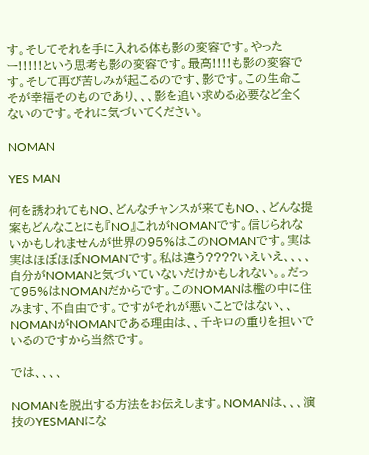す。そしてそれを手に入れる体も影の変容です。やったー!!!!!という思考も影の変容です。最高!!!!も影の変容です。そして再び苦しみが起こるのです、影です。この生命こそが幸福そのものであり、、、影を追い求める必要など全くないのです。それに気づいてください。

NOMAN

YES MAN

何を誘われてもNO、どんなチャンスが来てもNO、、どんな提案もどんなことにも『NO』これがNOMANです。信じられないかもしれませんが世界の95%はこのNOMANです。実は実はほぼほぼNOMANです。私は違う????いえいえ、、、、自分がNOMANと気づいていないだけかもしれない。。だって95%はNOMANだからです。このNOMANは檻の中に住みます、不自由です。ですがそれが悪いことではない、、NOMANがNOMANである理由は、、千キロの重りを担いでいるのですから当然です。

では、、、、

NOMANを脱出する方法をお伝えします。NOMANは、、、演技のYESMANにな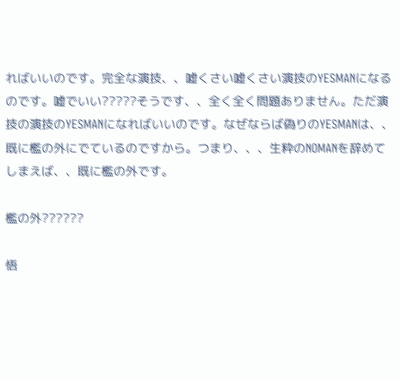ればいいのです。完全な演技、、嘘くさい嘘くさい演技のYESMANになるのです。嘘でいい?????そうです、、全く全く問題ありません。ただ演技の演技のYESMANになればいいのです。なぜならば偽りのYESMANは、、既に檻の外にでているのですから。つまり、、、生粋のNOMANを辞めてしまえば、、既に檻の外です。

檻の外??????

悟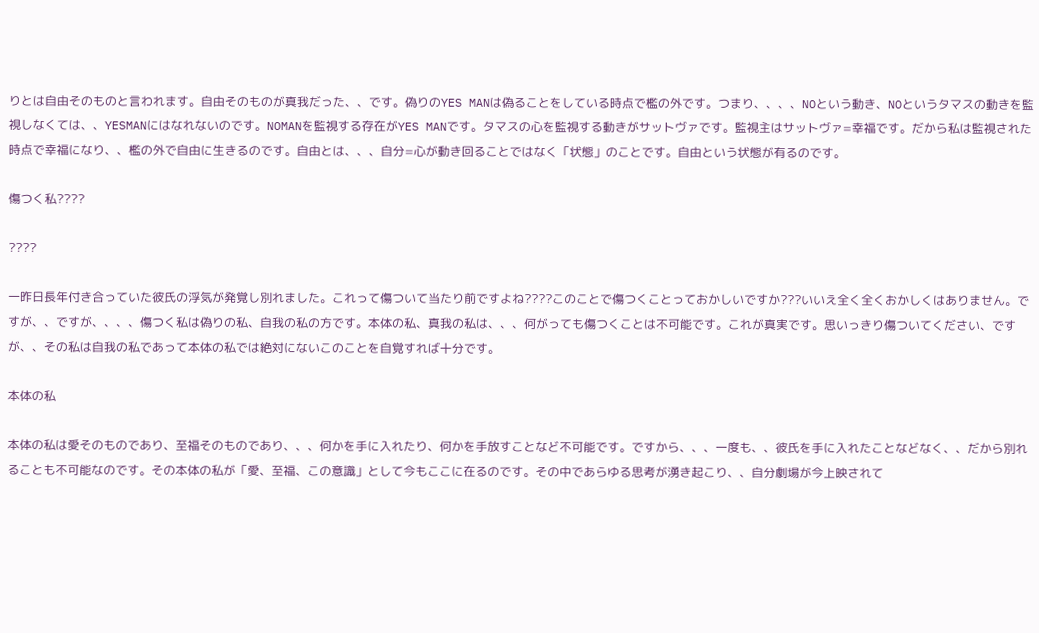りとは自由そのものと言われます。自由そのものが真我だった、、です。偽りのYES MANは偽ることをしている時点で檻の外です。つまり、、、、NOという動き、NOというタマスの動きを監視しなくては、、YESMANにはなれないのです。NOMANを監視する存在がYES MANです。タマスの心を監視する動きがサットヴァです。監視主はサットヴァ=幸福です。だから私は監視された時点で幸福になり、、檻の外で自由に生きるのです。自由とは、、、自分=心が動き回ることではなく「状態」のことです。自由という状態が有るのです。

傷つく私????

????

一昨日長年付き合っていた彼氏の浮気が発覚し別れました。これって傷ついて当たり前ですよね????このことで傷つくことっておかしいですか???いいえ全く全くおかしくはありません。ですが、、ですが、、、、傷つく私は偽りの私、自我の私の方です。本体の私、真我の私は、、、何がっても傷つくことは不可能です。これが真実です。思いっきり傷ついてください、ですが、、その私は自我の私であって本体の私では絶対にないこのことを自覚すれば十分です。

本体の私

本体の私は愛そのものであり、至福そのものであり、、、何かを手に入れたり、何かを手放すことなど不可能です。ですから、、、一度も、、彼氏を手に入れたことなどなく、、だから別れることも不可能なのです。その本体の私が「愛、至福、この意識」として今もここに在るのです。その中であらゆる思考が湧き起こり、、自分劇場が今上映されて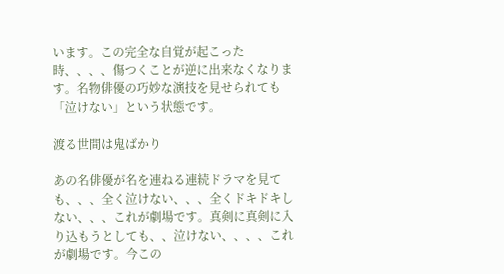います。この完全な自覚が起こった時、、、、傷つくことが逆に出来なくなります。名物俳優の巧妙な演技を見せられても「泣けない」という状態です。

渡る世間は鬼ばかり

あの名俳優が名を連ねる連続ドラマを見ても、、、全く泣けない、、、全くドキドキしない、、、これが劇場です。真剣に真剣に入り込もうとしても、、泣けない、、、、これが劇場です。今この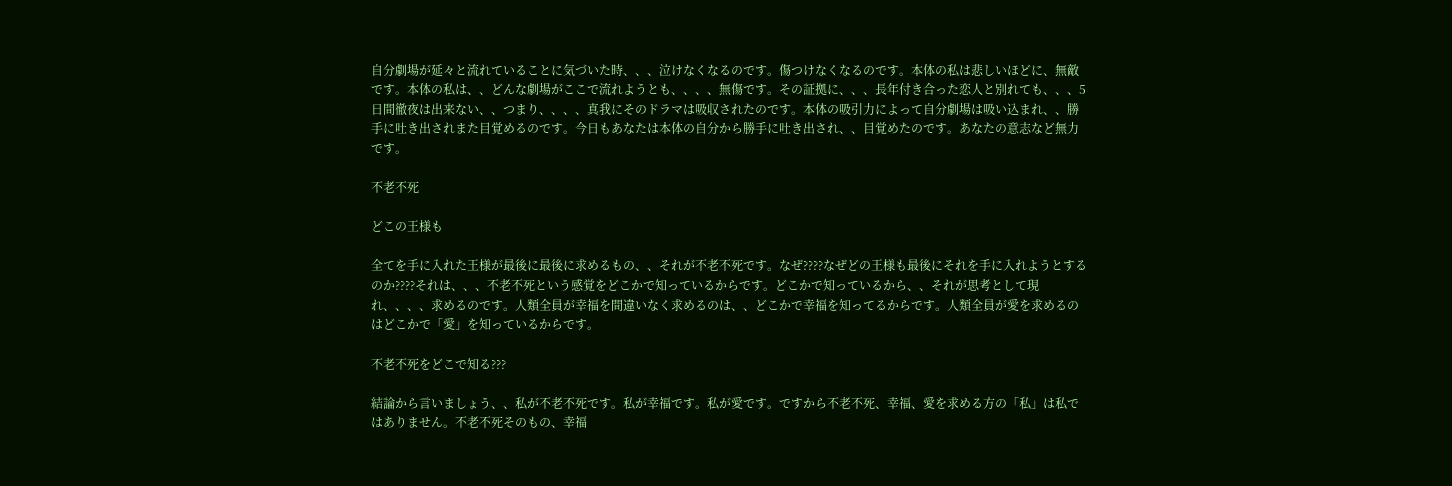自分劇場が延々と流れていることに気づいた時、、、泣けなくなるのです。傷つけなくなるのです。本体の私は悲しいほどに、無敵です。本体の私は、、どんな劇場がここで流れようとも、、、、無傷です。その証拠に、、、長年付き合った恋人と別れても、、、5日間徹夜は出来ない、、つまり、、、、真我にそのドラマは吸収されたのです。本体の吸引力によって自分劇場は吸い込まれ、、勝手に吐き出されまた目覚めるのです。今日もあなたは本体の自分から勝手に吐き出され、、目覚めたのです。あなたの意志など無力です。

不老不死

どこの王様も

全てを手に入れた王様が最後に最後に求めるもの、、それが不老不死です。なぜ????なぜどの王様も最後にそれを手に入れようとするのか????それは、、、不老不死という感覚をどこかで知っているからです。どこかで知っているから、、それが思考として現れ、、、、求めるのです。人類全員が幸福を間違いなく求めるのは、、どこかで幸福を知ってるからです。人類全員が愛を求めるのはどこかで「愛」を知っているからです。

不老不死をどこで知る???

結論から言いましょう、、私が不老不死です。私が幸福です。私が愛です。ですから不老不死、幸福、愛を求める方の「私」は私ではありません。不老不死そのもの、幸福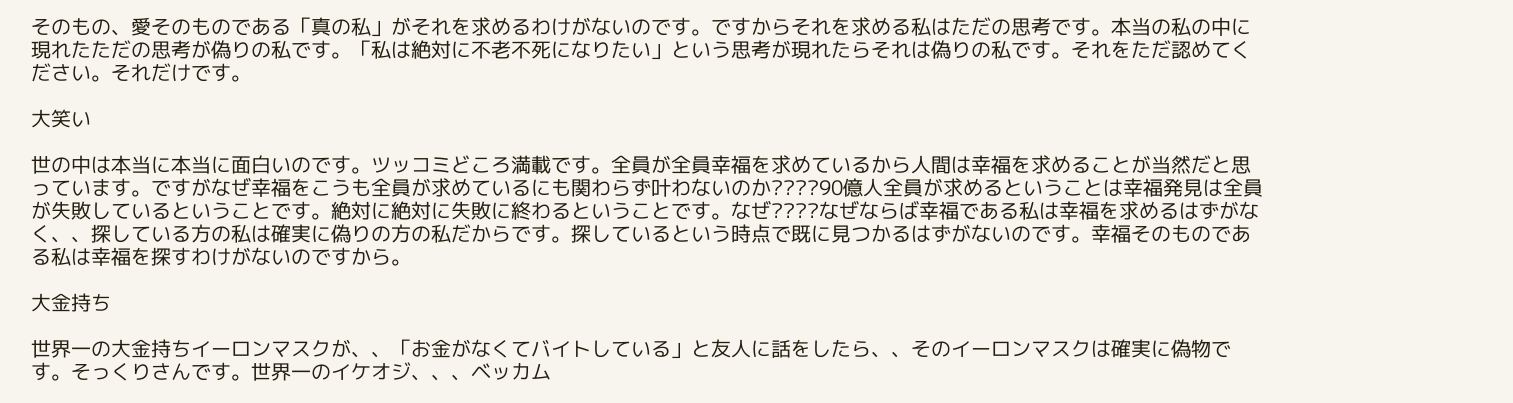そのもの、愛そのものである「真の私」がそれを求めるわけがないのです。ですからそれを求める私はただの思考です。本当の私の中に現れたただの思考が偽りの私です。「私は絶対に不老不死になりたい」という思考が現れたらそれは偽りの私です。それをただ認めてください。それだけです。

大笑い

世の中は本当に本当に面白いのです。ツッコミどころ満載です。全員が全員幸福を求めているから人間は幸福を求めることが当然だと思っています。ですがなぜ幸福をこうも全員が求めているにも関わらず叶わないのか????90億人全員が求めるということは幸福発見は全員が失敗しているということです。絶対に絶対に失敗に終わるということです。なぜ????なぜならば幸福である私は幸福を求めるはずがなく、、探している方の私は確実に偽りの方の私だからです。探しているという時点で既に見つかるはずがないのです。幸福そのものである私は幸福を探すわけがないのですから。

大金持ち

世界一の大金持ちイーロンマスクが、、「お金がなくてバイトしている」と友人に話をしたら、、そのイーロンマスクは確実に偽物です。そっくりさんです。世界一のイケオジ、、、ベッカム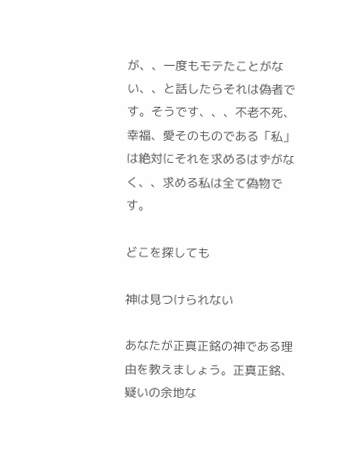が、、一度もモテたことがない、、と話したらそれは偽者です。そうです、、、不老不死、幸福、愛そのものである「私」は絶対にそれを求めるはずがなく、、求める私は全て偽物です。

どこを探しても

神は見つけられない

あなたが正真正銘の神である理由を教えましょう。正真正銘、疑いの余地な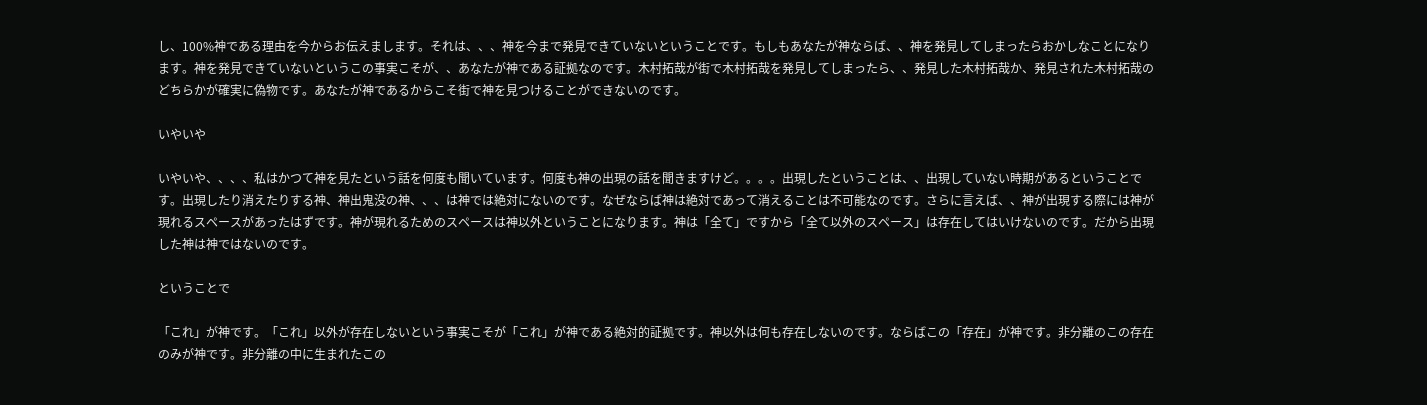し、100%神である理由を今からお伝えまします。それは、、、神を今まで発見できていないということです。もしもあなたが神ならば、、神を発見してしまったらおかしなことになります。神を発見できていないというこの事実こそが、、あなたが神である証拠なのです。木村拓哉が街で木村拓哉を発見してしまったら、、発見した木村拓哉か、発見された木村拓哉のどちらかが確実に偽物です。あなたが神であるからこそ街で神を見つけることができないのです。

いやいや

いやいや、、、、私はかつて神を見たという話を何度も聞いています。何度も神の出現の話を聞きますけど。。。。出現したということは、、出現していない時期があるということです。出現したり消えたりする神、神出鬼没の神、、、は神では絶対にないのです。なぜならば神は絶対であって消えることは不可能なのです。さらに言えば、、神が出現する際には神が現れるスペースがあったはずです。神が現れるためのスペースは神以外ということになります。神は「全て」ですから「全て以外のスペース」は存在してはいけないのです。だから出現した神は神ではないのです。

ということで

「これ」が神です。「これ」以外が存在しないという事実こそが「これ」が神である絶対的証拠です。神以外は何も存在しないのです。ならばこの「存在」が神です。非分離のこの存在のみが神です。非分離の中に生まれたこの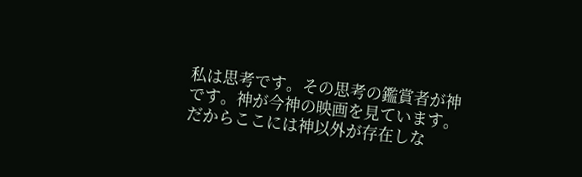私は思考です。その思考の鑑賞者が神です。神が今神の映画を見ています。だからここには神以外が存在しな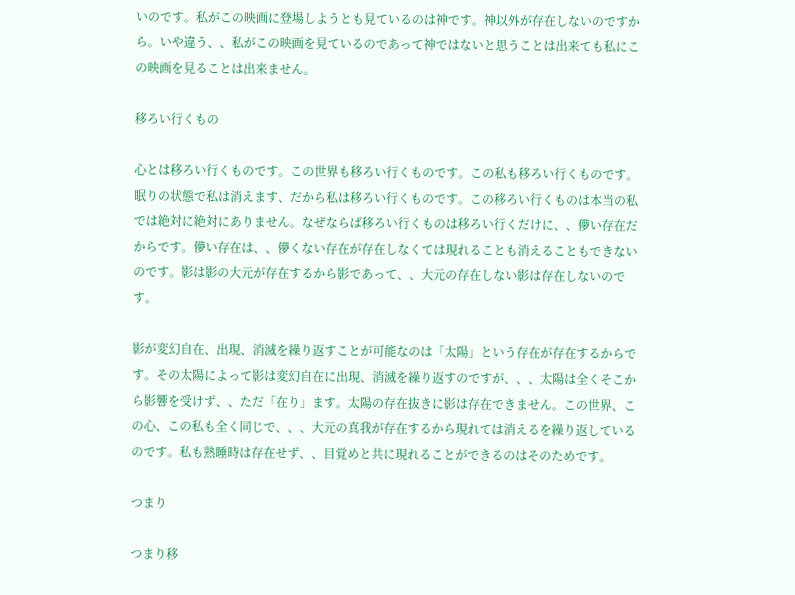いのです。私がこの映画に登場しようとも見ているのは神です。神以外が存在しないのですから。いや違う、、私がこの映画を見ているのであって神ではないと思うことは出来ても私にこの映画を見ることは出来ません。

移ろい行くもの

心とは移ろい行くものです。この世界も移ろい行くものです。この私も移ろい行くものです。眠りの状態で私は消えます、だから私は移ろい行くものです。この移ろい行くものは本当の私では絶対に絶対にありません。なぜならば移ろい行くものは移ろい行くだけに、、儚い存在だからです。儚い存在は、、儚くない存在が存在しなくては現れることも消えることもできないのです。影は影の大元が存在するから影であって、、大元の存在しない影は存在しないのです。

影が変幻自在、出現、消滅を繰り返すことが可能なのは「太陽」という存在が存在するからです。その太陽によって影は変幻自在に出現、消滅を繰り返すのですが、、、太陽は全くそこから影響を受けず、、ただ「在り」ます。太陽の存在抜きに影は存在できません。この世界、この心、この私も全く同じで、、、大元の真我が存在するから現れては消えるを繰り返しているのです。私も熟睡時は存在せず、、目覚めと共に現れることができるのはそのためです。

つまり

つまり移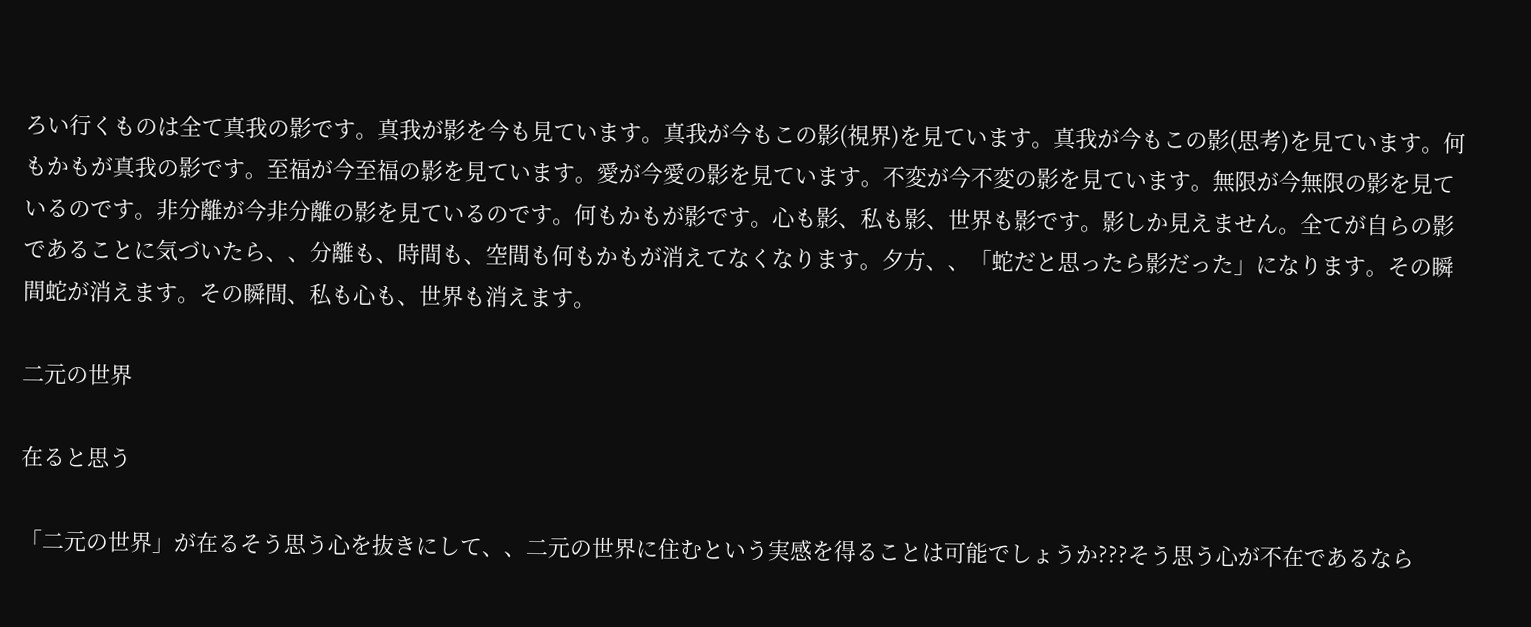ろい行くものは全て真我の影です。真我が影を今も見ています。真我が今もこの影(視界)を見ています。真我が今もこの影(思考)を見ています。何もかもが真我の影です。至福が今至福の影を見ています。愛が今愛の影を見ています。不変が今不変の影を見ています。無限が今無限の影を見ているのです。非分離が今非分離の影を見ているのです。何もかもが影です。心も影、私も影、世界も影です。影しか見えません。全てが自らの影であることに気づいたら、、分離も、時間も、空間も何もかもが消えてなくなります。夕方、、「蛇だと思ったら影だった」になります。その瞬間蛇が消えます。その瞬間、私も心も、世界も消えます。

二元の世界

在ると思う

「二元の世界」が在るそう思う心を抜きにして、、二元の世界に住むという実感を得ることは可能でしょうか???そう思う心が不在であるなら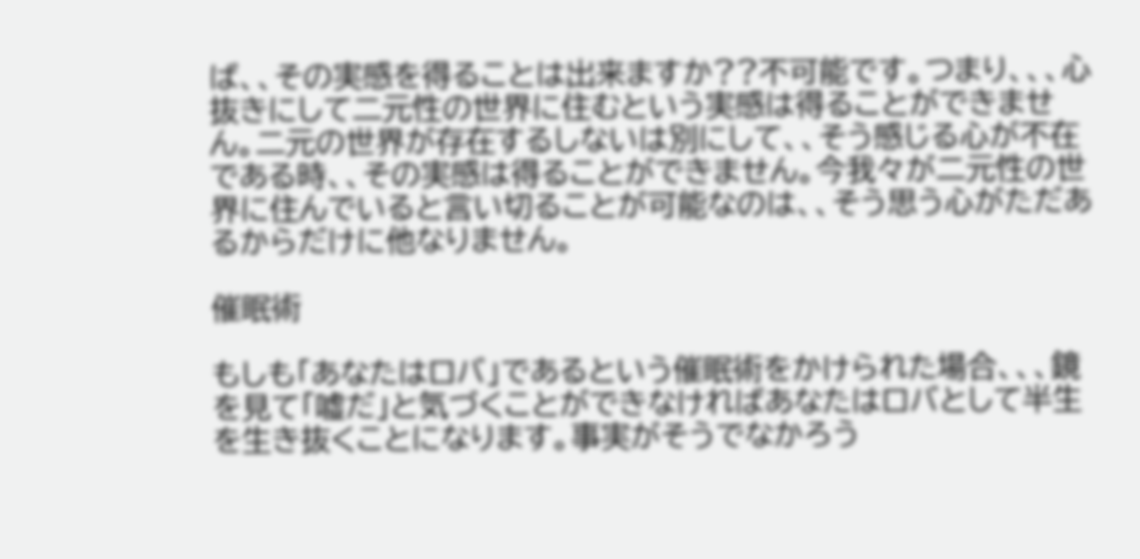ば、、その実感を得ることは出来ますか??不可能です。つまり、、、心抜きにして二元性の世界に住むという実感は得ることができません。二元の世界が存在するしないは別にして、、そう感じる心が不在である時、、その実感は得ることができません。今我々が二元性の世界に住んでいると言い切ることが可能なのは、、そう思う心がただあるからだけに他なりません。

催眠術

もしも「あなたはロバ」であるという催眠術をかけられた場合、、、鏡を見て「嘘だ」と気づくことができなければあなたはロバとして半生を生き抜くことになります。事実がそうでなかろう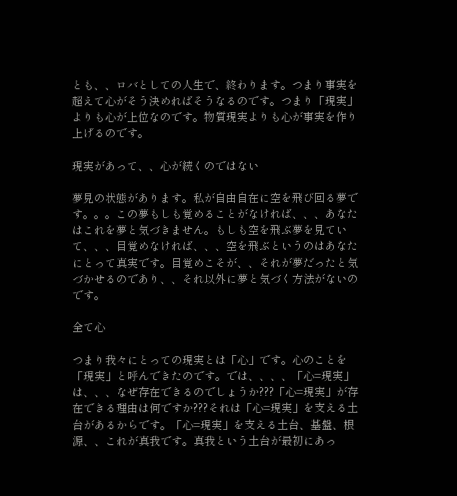とも、、ロバとしての人生で、終わります。つまり事実を超えて心がそう決めればそうなるのです。つまり「現実」よりも心が上位なのです。物質現実よりも心が事実を作り上げるのです。

現実があって、、心が続くのではない

夢見の状態があります。私が自由自在に空を飛び回る夢です。。。この夢もしも覚めることがなければ、、、あなたはこれを夢と気づきません。もしも空を飛ぶ夢を見ていて、、、目覚めなければ、、、空を飛ぶというのはあなたにとって真実です。目覚めこそが、、それが夢だったと気づかせるのであり、、それ以外に夢と気づく方法がないのです。

全て心

つまり我々にとっての現実とは「心」です。心のことを「現実」と呼んできたのです。では、、、、「心=現実」は、、、なぜ存在できるのでしょうか???「心=現実」が存在できる理由は何ですか???それは「心=現実」を支える土台があるからです。「心=現実」を支える土台、基盤、根源、、これが真我です。真我という土台が最初にあっ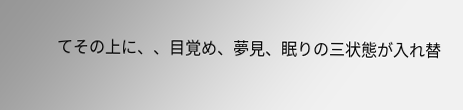てその上に、、目覚め、夢見、眠りの三状態が入れ替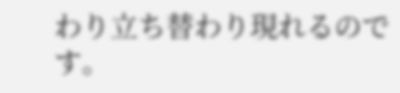わり立ち替わり現れるのです。